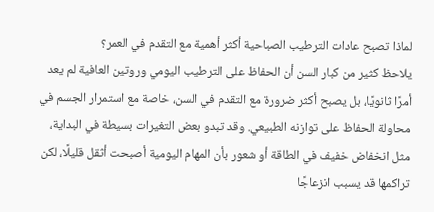لماذا تصبح عادات الترطيب الصباحية أكثر أهمية مع التقدم في العمر؟
يلاحظ كثير من كبار السن أن الحفاظ على الترطيب اليومي وروتين العافية لم يعد أمرًا ثانويًا، بل يصبح أكثر ضرورة مع التقدم في السن، خاصة مع استمرار الجسم في محاولة الحفاظ على توازنه الطبيعي. وقد تبدو بعض التغيرات بسيطة في البداية، مثل انخفاض خفيف في الطاقة أو شعور بأن المهام اليومية أصبحت أثقل قليلًا، لكن تراكمها قد يسبب انزعاجًا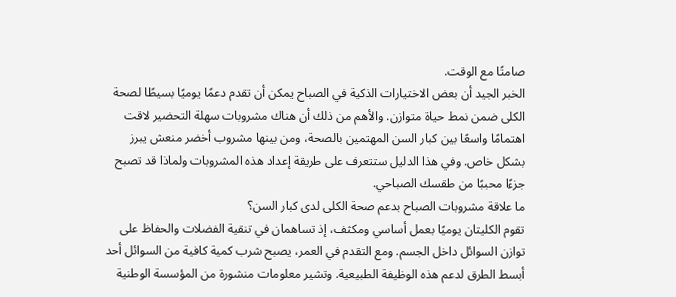صامتًا مع الوقت.
الخبر الجيد أن بعض الاختيارات الذكية في الصباح يمكن أن تقدم دعمًا يوميًا بسيطًا لصحة الكلى ضمن نمط حياة متوازن. والأهم من ذلك أن هناك مشروبات سهلة التحضير لاقت اهتمامًا واسعًا بين كبار السن المهتمين بالصحة، ومن بينها مشروب أخضر منعش يبرز بشكل خاص. وفي هذا الدليل ستتعرف على طريقة إعداد هذه المشروبات ولماذا قد تصبح جزءًا محببًا من طقسك الصباحي.
ما علاقة مشروبات الصباح بدعم صحة الكلى لدى كبار السن؟
تقوم الكليتان يوميًا بعمل أساسي ومكثف، إذ تساهمان في تنقية الفضلات والحفاظ على توازن السوائل داخل الجسم. ومع التقدم في العمر، يصبح شرب كمية كافية من السوائل أحد أبسط الطرق لدعم هذه الوظيفة الطبيعية. وتشير معلومات منشورة من المؤسسة الوطنية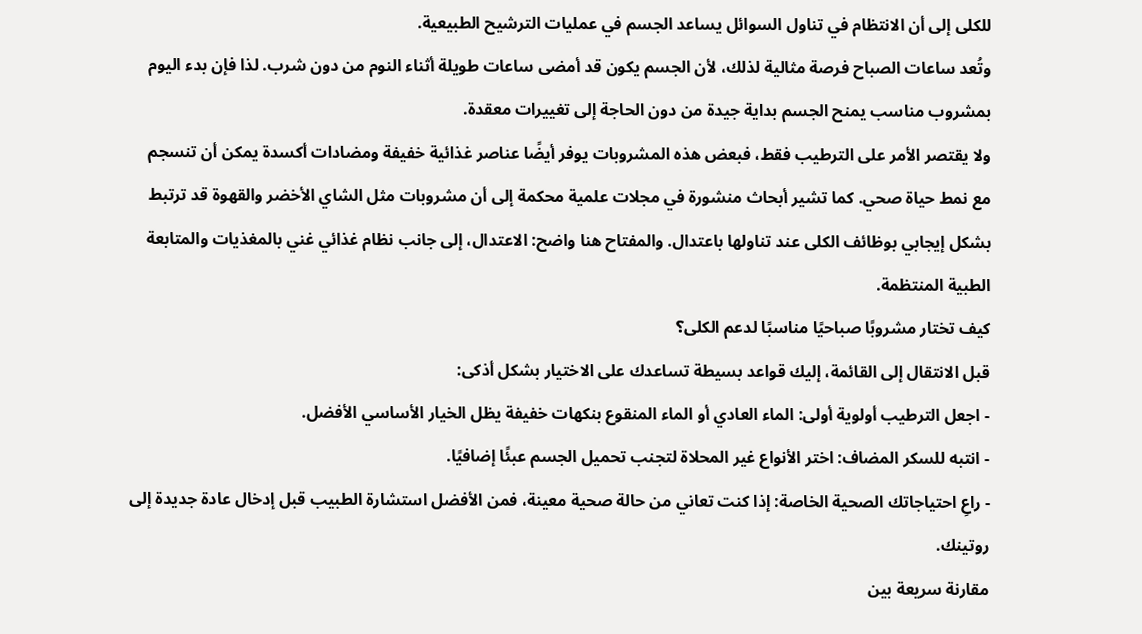للكلى إلى أن الانتظام في تناول السوائل يساعد الجسم في عمليات الترشيح الطبيعية.
وتُعد ساعات الصباح فرصة مثالية لذلك، لأن الجسم يكون قد أمضى ساعات طويلة أثناء النوم من دون شرب. لذا فإن بدء اليوم بمشروب مناسب يمنح الجسم بداية جيدة من دون الحاجة إلى تغييرات معقدة.
ولا يقتصر الأمر على الترطيب فقط، فبعض هذه المشروبات يوفر أيضًا عناصر غذائية خفيفة ومضادات أكسدة يمكن أن تنسجم مع نمط حياة صحي. كما تشير أبحاث منشورة في مجلات علمية محكمة إلى أن مشروبات مثل الشاي الأخضر والقهوة قد ترتبط بشكل إيجابي بوظائف الكلى عند تناولها باعتدال. والمفتاح هنا واضح: الاعتدال، إلى جانب نظام غذائي غني بالمغذيات والمتابعة الطبية المنتظمة.
كيف تختار مشروبًا صباحيًا مناسبًا لدعم الكلى؟
قبل الانتقال إلى القائمة، إليك قواعد بسيطة تساعدك على الاختيار بشكل أذكى:
- اجعل الترطيب أولوية أولى: الماء العادي أو الماء المنقوع بنكهات خفيفة يظل الخيار الأساسي الأفضل.
- انتبه للسكر المضاف: اختر الأنواع غير المحلاة لتجنب تحميل الجسم عبئًا إضافيًا.
- راعِ احتياجاتك الصحية الخاصة: إذا كنت تعاني من حالة صحية معينة، فمن الأفضل استشارة الطبيب قبل إدخال عادة جديدة إلى روتينك.
مقارنة سريعة بين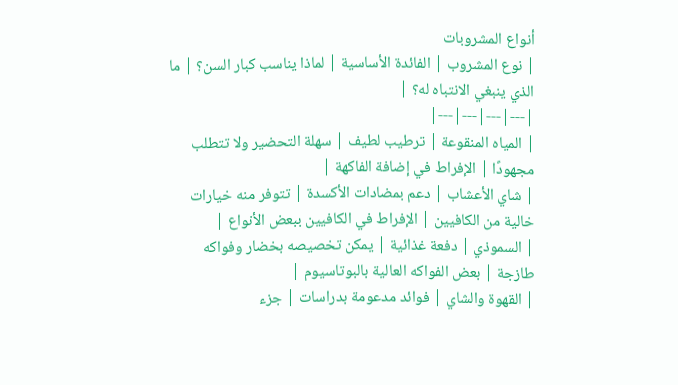أنواع المشروبات
| نوع المشروب | الفائدة الأساسية | لماذا يناسب كبار السن؟ | ما الذي ينبغي الانتباه له؟ |
|---|---|---|---|
| المياه المنقوعة | ترطيب لطيف | سهلة التحضير ولا تتطلب مجهودًا | الإفراط في إضافة الفاكهة |
| شاي الأعشاب | دعم بمضادات الأكسدة | تتوفر منه خيارات خالية من الكافيين | الإفراط في الكافيين ببعض الأنواع |
| السموذي | دفعة غذائية | يمكن تخصيصه بخضار وفواكه طازجة | بعض الفواكه العالية بالبوتاسيوم |
| القهوة والشاي | فوائد مدعومة بدراسات | جزء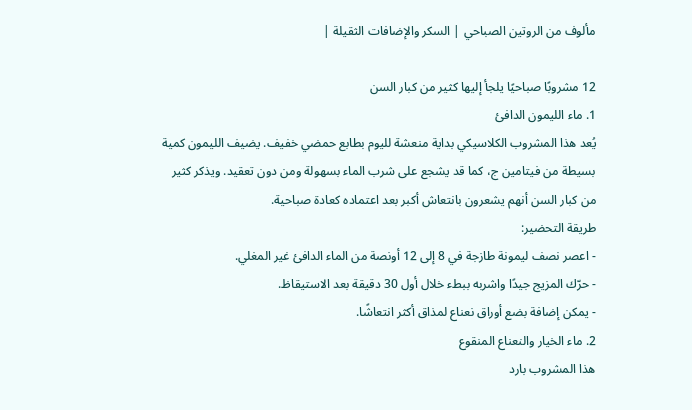مألوف من الروتين الصباحي | السكر والإضافات الثقيلة |

12 مشروبًا صباحيًا يلجأ إليها كثير من كبار السن
1. ماء الليمون الدافئ
يُعد هذا المشروب الكلاسيكي بداية منعشة لليوم بطابع حمضي خفيف. يضيف الليمون كمية بسيطة من فيتامين ج، كما قد يشجع على شرب الماء بسهولة ومن دون تعقيد. ويذكر كثير من كبار السن أنهم يشعرون بانتعاش أكبر بعد اعتماده كعادة صباحية.
طريقة التحضير:
- اعصر نصف ليمونة طازجة في 8 إلى 12 أونصة من الماء الدافئ غير المغلي.
- حرّك المزيج جيدًا واشربه ببطء خلال أول 30 دقيقة بعد الاستيقاظ.
- يمكن إضافة بضع أوراق نعناع لمذاق أكثر انتعاشًا.
2. ماء الخيار والنعناع المنقوع
هذا المشروب بارد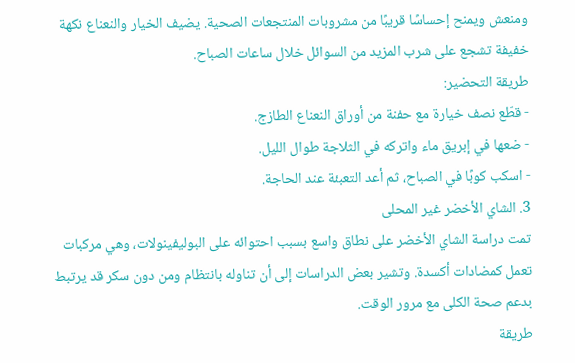ومنعش ويمنح إحساسًا قريبًا من مشروبات المنتجعات الصحية. يضيف الخيار والنعناع نكهة خفيفة تشجع على شرب المزيد من السوائل خلال ساعات الصباح.
طريقة التحضير:
- قطّع نصف خيارة مع حفنة من أوراق النعناع الطازج.
- ضعها في إبريق ماء واتركه في الثلاجة طوال الليل.
- اسكب كوبًا في الصباح، ثم أعد التعبئة عند الحاجة.
3. الشاي الأخضر غير المحلى
تمت دراسة الشاي الأخضر على نطاق واسع بسبب احتوائه على البوليفينولات، وهي مركبات تعمل كمضادات أكسدة. وتشير بعض الدراسات إلى أن تناوله بانتظام ومن دون سكر قد يرتبط بدعم صحة الكلى مع مرور الوقت.
طريقة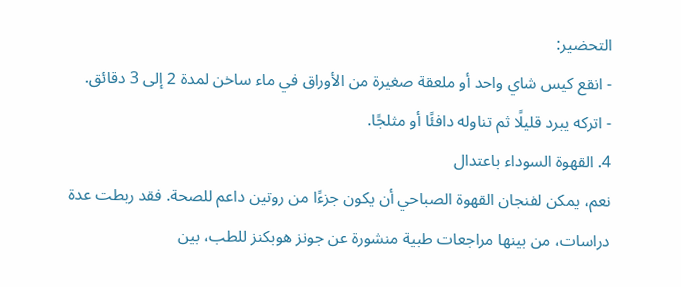التحضير:
- انقع كيس شاي واحد أو ملعقة صغيرة من الأوراق في ماء ساخن لمدة 2 إلى 3 دقائق.
- اتركه يبرد قليلًا ثم تناوله دافئًا أو مثلجًا.
4. القهوة السوداء باعتدال
نعم، يمكن لفنجان القهوة الصباحي أن يكون جزءًا من روتين داعم للصحة. فقد ربطت عدة دراسات، من بينها مراجعات طبية منشورة عن جونز هوبكنز للطب، بين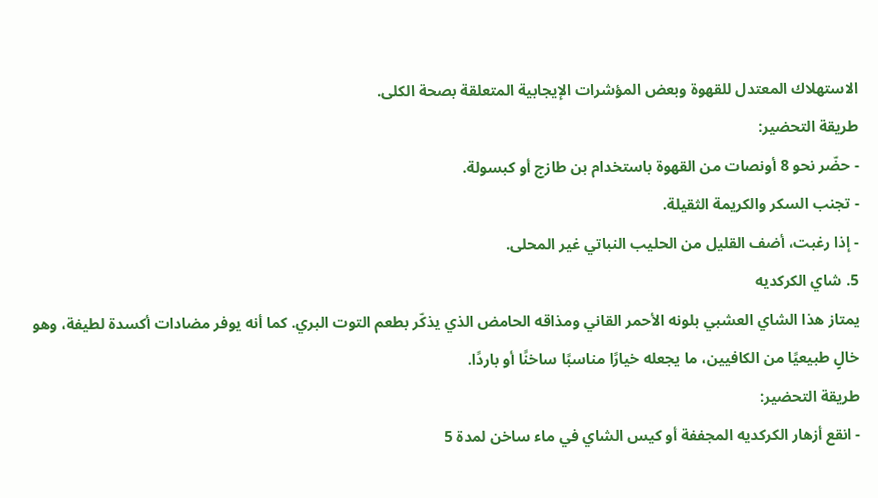الاستهلاك المعتدل للقهوة وبعض المؤشرات الإيجابية المتعلقة بصحة الكلى.
طريقة التحضير:
- حضّر نحو 8 أونصات من القهوة باستخدام بن طازج أو كبسولة.
- تجنب السكر والكريمة الثقيلة.
- إذا رغبت، أضف القليل من الحليب النباتي غير المحلى.
5. شاي الكركديه
يمتاز هذا الشاي العشبي بلونه الأحمر القاني ومذاقه الحامض الذي يذكّر بطعم التوت البري. كما أنه يوفر مضادات أكسدة لطيفة، وهو خالٍ طبيعيًا من الكافيين، ما يجعله خيارًا مناسبًا ساخنًا أو باردًا.
طريقة التحضير:
- انقع أزهار الكركديه المجففة أو كيس الشاي في ماء ساخن لمدة 5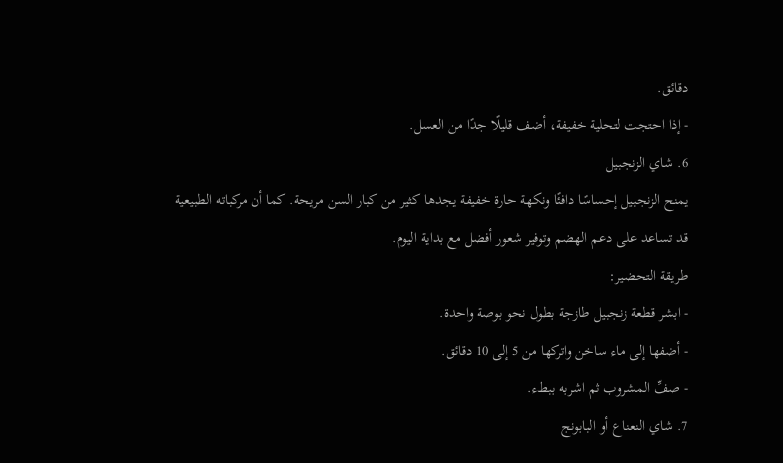دقائق.
- إذا احتجت لتحلية خفيفة، أضف قليلًا جدًا من العسل.
6. شاي الزنجبيل
يمنح الزنجبيل إحساسًا دافئًا ونكهة حارة خفيفة يجدها كثير من كبار السن مريحة. كما أن مركباته الطبيعية قد تساعد على دعم الهضم وتوفير شعور أفضل مع بداية اليوم.
طريقة التحضير:
- ابشر قطعة زنجبيل طازجة بطول نحو بوصة واحدة.
- أضفها إلى ماء ساخن واتركها من 5 إلى 10 دقائق.
- صفِّ المشروب ثم اشربه ببطء.
7. شاي النعناع أو البابونج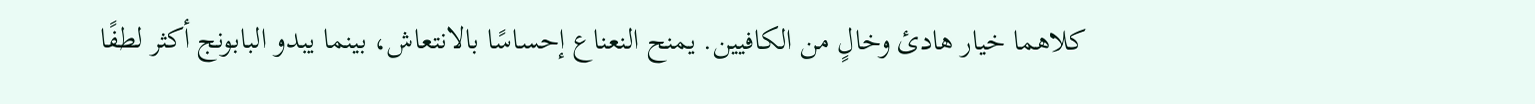كلاهما خيار هادئ وخالٍ من الكافيين. يمنح النعناع إحساسًا بالانتعاش، بينما يبدو البابونج أكثر لطفًا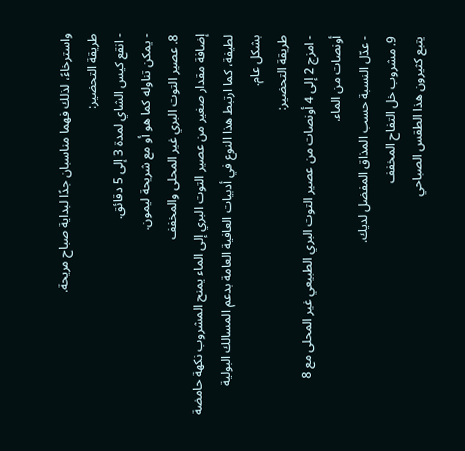واسترخاءً، لذلك فهما مناسبان جدًا لبداية صباح مريحة.
طريقة التحضير:
- انقع كيس الشاي لمدة 3 إلى 5 دقائق.
- يمكن تناوله كما هو أو مع شريحة ليمون.
8. عصير التوت البري غير المحلى والمخفف
إضافة مقدار صغير من عصير التوت البري إلى الماء يمنح المشروب نكهة حامضة لطيفة، كما ارتبط هذا النوع في أدبيات العافية العامة بدعم المسالك البولية بشكل عام.
طريقة التحضير:
- امزج 2 إلى 4 أونصات من عصير التوت البري الطبيعي غير المحلى مع 8 أونصات من الماء.
- عدّل النسبة حسب المذاق المفضل لديك.
9. مشروب خل التفاح المخفف
يتبع كثيرون هذا الطقس الصباحي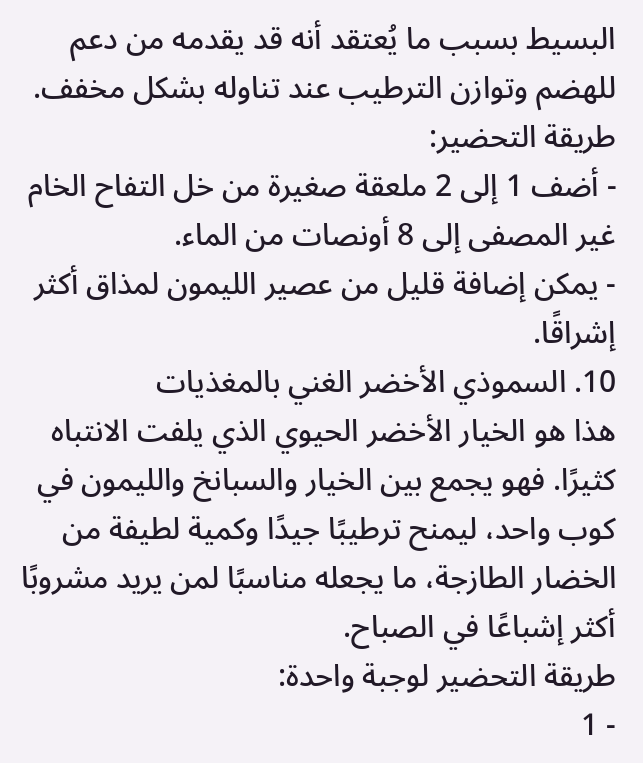البسيط بسبب ما يُعتقد أنه قد يقدمه من دعم للهضم وتوازن الترطيب عند تناوله بشكل مخفف.
طريقة التحضير:
- أضف 1 إلى 2 ملعقة صغيرة من خل التفاح الخام غير المصفى إلى 8 أونصات من الماء.
- يمكن إضافة قليل من عصير الليمون لمذاق أكثر إشراقًا.
10. السموذي الأخضر الغني بالمغذيات
هذا هو الخيار الأخضر الحيوي الذي يلفت الانتباه كثيرًا. فهو يجمع بين الخيار والسبانخ والليمون في كوب واحد، ليمنح ترطيبًا جيدًا وكمية لطيفة من الخضار الطازجة، ما يجعله مناسبًا لمن يريد مشروبًا أكثر إشباعًا في الصباح.
طريقة التحضير لوجبة واحدة:
- 1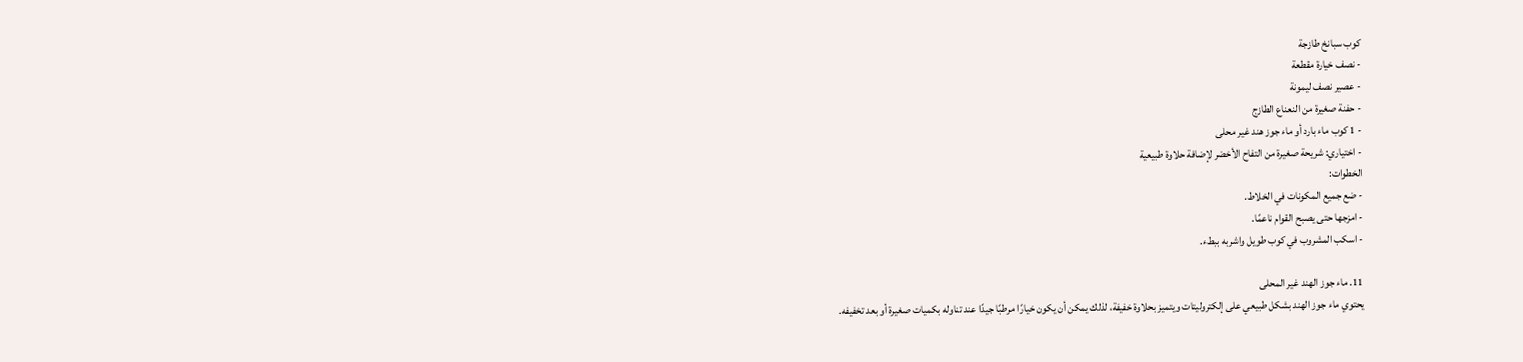كوب سبانخ طازجة
- نصف خيارة مقطعة
- عصير نصف ليمونة
- حفنة صغيرة من النعناع الطازج
- 1 كوب ماء بارد أو ماء جوز هند غير محلى
- اختياري: شريحة صغيرة من التفاح الأخضر لإضافة حلاوة طبيعية
الخطوات:
- ضع جميع المكونات في الخلاط.
- امزجها حتى يصبح القوام ناعمًا.
- اسكب المشروب في كوب طويل واشربه ببطء.

11. ماء جوز الهند غير المحلى
يحتوي ماء جوز الهند بشكل طبيعي على إلكتروليتات ويتميز بحلاوة خفيفة، لذلك يمكن أن يكون خيارًا مرطبًا جيدًا عند تناوله بكميات صغيرة أو بعد تخفيفه.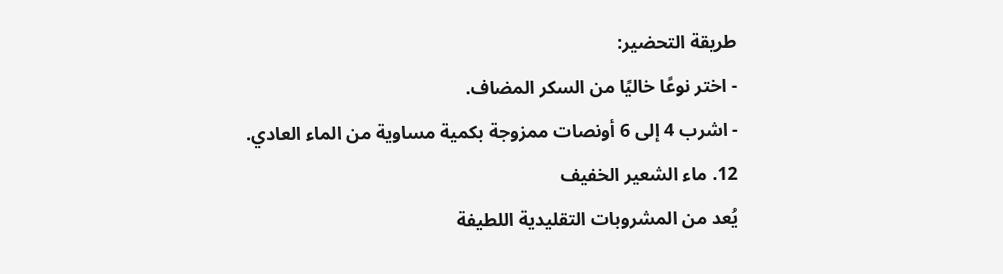طريقة التحضير:
- اختر نوعًا خاليًا من السكر المضاف.
- اشرب 4 إلى 6 أونصات ممزوجة بكمية مساوية من الماء العادي.
12. ماء الشعير الخفيف
يُعد من المشروبات التقليدية اللطيفة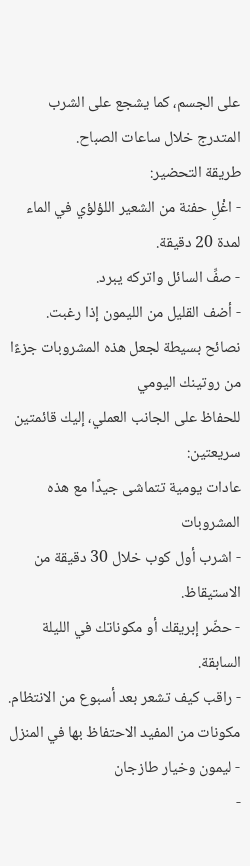على الجسم، كما يشجع على الشرب المتدرج خلال ساعات الصباح.
طريقة التحضير:
- اغْلِ حفنة من الشعير اللؤلؤي في الماء لمدة 20 دقيقة.
- صفِّ السائل واتركه يبرد.
- أضف القليل من الليمون إذا رغبت.
نصائح بسيطة لجعل هذه المشروبات جزءًا من روتينك اليومي
للحفاظ على الجانب العملي، إليك قائمتين سريعتين:
عادات يومية تتماشى جيدًا مع هذه المشروبات
- اشرب أول كوب خلال 30 دقيقة من الاستيقاظ.
- حضّر إبريقك أو مكوناتك في الليلة السابقة.
- راقب كيف تشعر بعد أسبوع من الانتظام.
مكونات من المفيد الاحتفاظ بها في المنزل
- ليمون وخيار طازجان
-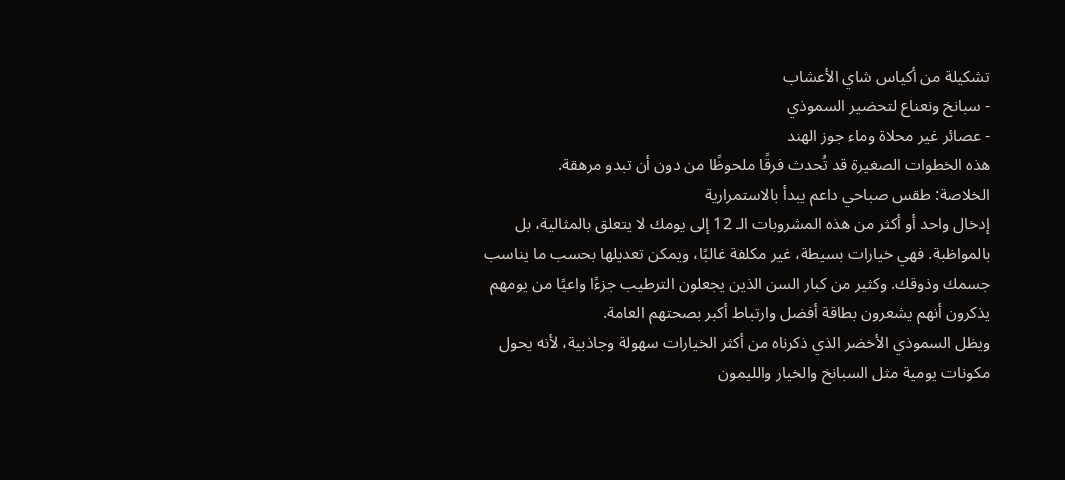تشكيلة من أكياس شاي الأعشاب
- سبانخ ونعناع لتحضير السموذي
- عصائر غير محلاة وماء جوز الهند
هذه الخطوات الصغيرة قد تُحدث فرقًا ملحوظًا من دون أن تبدو مرهقة.
الخلاصة: طقس صباحي داعم يبدأ بالاستمرارية
إدخال واحد أو أكثر من هذه المشروبات الـ 12 إلى يومك لا يتعلق بالمثالية، بل بالمواظبة. فهي خيارات بسيطة، غير مكلفة غالبًا، ويمكن تعديلها بحسب ما يناسب جسمك وذوقك. وكثير من كبار السن الذين يجعلون الترطيب جزءًا واعيًا من يومهم يذكرون أنهم يشعرون بطاقة أفضل وارتباط أكبر بصحتهم العامة.
ويظل السموذي الأخضر الذي ذكرناه من أكثر الخيارات سهولة وجاذبية، لأنه يحول مكونات يومية مثل السبانخ والخيار والليمون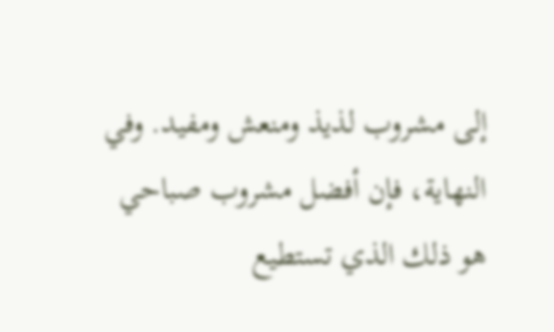إلى مشروب لذيذ ومنعش ومفيد. وفي النهاية، فإن أفضل مشروب صباحي هو ذلك الذي تستطيع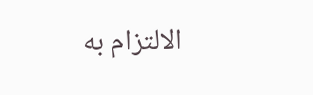الالتزام به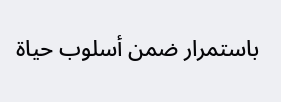باستمرار ضمن أسلوب حياة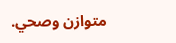متوازن وصحي.